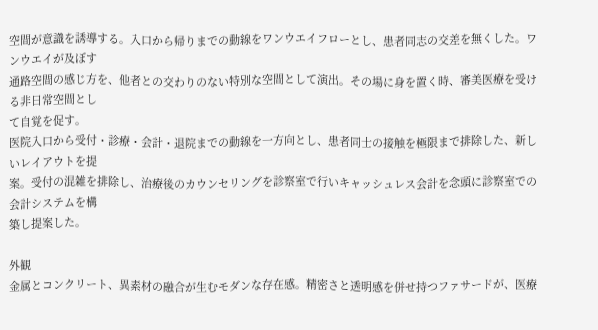空間が意識を誘導する。入口から帰りまでの動線をワンウエイフローとし、患者同志の交差を無くした。ワンウエイが及ぼす
通路空間の感じ方を、他者との交わりのない特別な空間として演出。その場に身を置く時、審美医療を受ける非日常空間とし
て自覚を促す。
医院入口から受付・診療・会計・退院までの動線を一方向とし、患者同士の接触を極限まで排除した、新しいレイアウトを提
案。受付の混雑を排除し、治療後のカウンセリングを診察室で行いキャッシュレス会計を念頭に診察室での会計システムを構
築し提案した。

外観
金属とコンクリート、異素材の融合が生むモダンな存在感。精密さと透明感を併せ持つファサードが、医療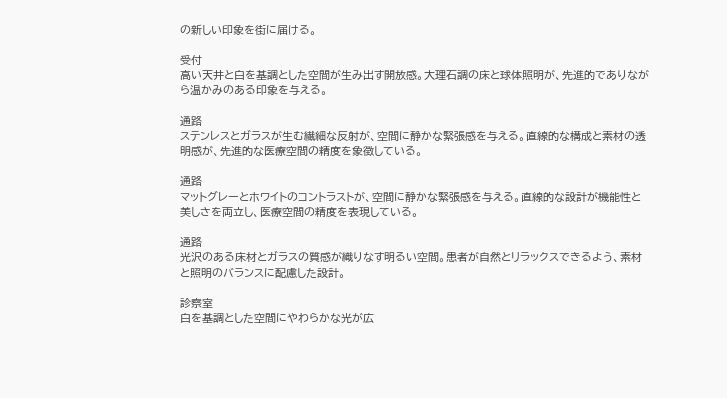の新しい印象を街に届ける。

受付
高い天井と白を基調とした空間が生み出す開放感。大理石調の床と球体照明が、先進的でありながら温かみのある印象を与える。

通路
ステンレスとガラスが生む繊細な反射が、空間に静かな緊張感を与える。直線的な構成と素材の透明感が、先進的な医療空間の精度を象徴している。

通路
マットグレーとホワイトのコントラストが、空間に静かな緊張感を与える。直線的な設計が機能性と美しさを両立し、医療空間の精度を表現している。

通路
光沢のある床材とガラスの質感が織りなす明るい空間。患者が自然とリラックスできるよう、素材と照明のバランスに配慮した設計。

診察室
白を基調とした空間にやわらかな光が広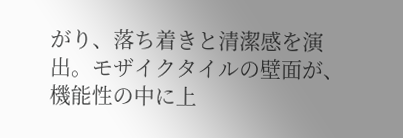がり、落ち着きと清潔感を演出。モザイクタイルの壁面が、機能性の中に上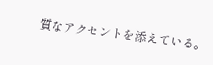質なアクセントを添えている。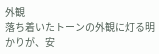外観
落ち着いたトーンの外観に灯る明かりが、安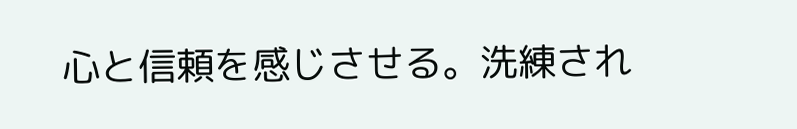心と信頼を感じさせる。洗練され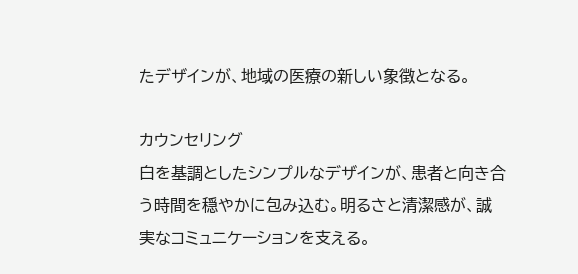たデザインが、地域の医療の新しい象徴となる。

カウンセリング
白を基調としたシンプルなデザインが、患者と向き合う時間を穏やかに包み込む。明るさと清潔感が、誠実なコミュニケーションを支える。